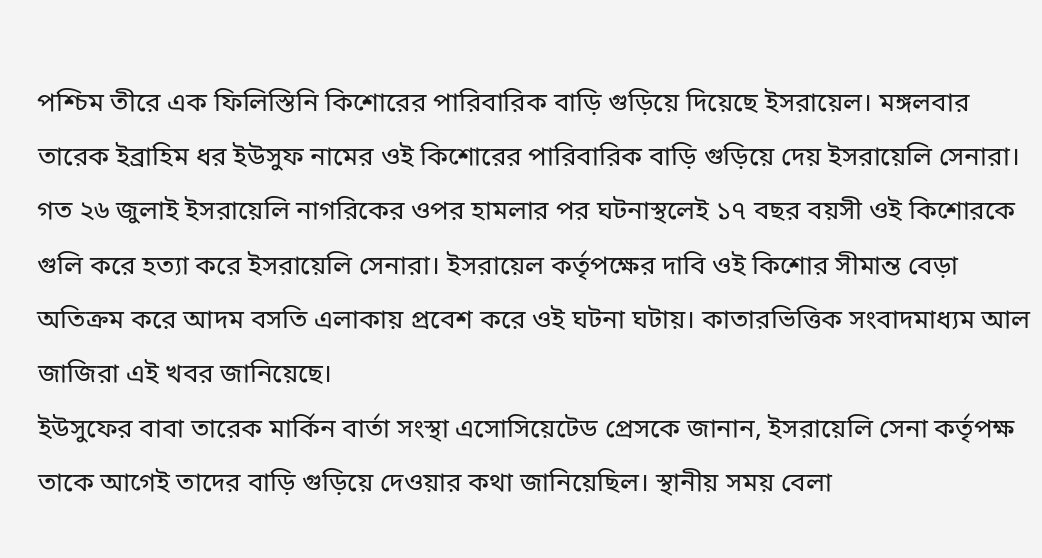পশ্চিম তীরে এক ফিলিস্তিনি কিশোরের পারিবারিক বাড়ি গুড়িয়ে দিয়েছে ইসরায়েল। মঙ্গলবার তারেক ইব্রাহিম ধর ইউসুফ নামের ওই কিশোরের পারিবারিক বাড়ি গুড়িয়ে দেয় ইসরায়েলি সেনারা। গত ২৬ জুলাই ইসরায়েলি নাগরিকের ওপর হামলার পর ঘটনাস্থলেই ১৭ বছর বয়সী ওই কিশোরকে গুলি করে হত্যা করে ইসরায়েলি সেনারা। ইসরায়েল কর্তৃপক্ষের দাবি ওই কিশোর সীমান্ত বেড়া অতিক্রম করে আদম বসতি এলাকায় প্রবেশ করে ওই ঘটনা ঘটায়। কাতারভিত্তিক সংবাদমাধ্যম আল জাজিরা এই খবর জানিয়েছে।
ইউসুফের বাবা তারেক মার্কিন বার্তা সংস্থা এসোসিয়েটেড প্রেসকে জানান, ইসরায়েলি সেনা কর্তৃপক্ষ তাকে আগেই তাদের বাড়ি গুড়িয়ে দেওয়ার কথা জানিয়েছিল। স্থানীয় সময় বেলা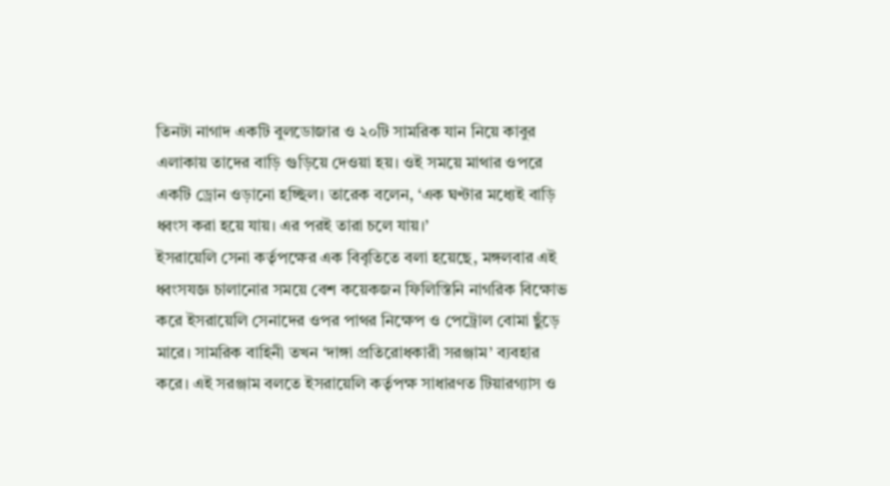তিনটা নাগাদ একটি বুলডোজার ও ২০টি সামরিক যান নিয়ে কাবুর এলাকায় তাদের বাড়ি গুড়িয়ে দেওয়া হয়। ওই সময়ে মাথার ওপরে একটি ড্রোন ওড়ানো হচ্ছিল। তারেক বলেন, ‘এক ঘণ্টার মধ্যেই বাড়ি ধ্বংস করা হয়ে যায়। এর পরই তারা চলে যায়।’
ইসরায়েলি সেনা কর্তৃপক্ষের এক বিবৃতিতে বলা হয়েছে, মঙ্গলবার এই ধ্বংসযজ্ঞ চালানোর সময়ে বেশ কয়েকজন ফিলিস্তিনি নাগরিক বিক্ষোভ করে ইসরায়েলি সেনাদের ওপর পাথর নিক্ষেপ ও পেট্রোল বোমা ছুঁড়ে মারে। সামরিক বাহিনী তখন ‘দাঙ্গা প্রতিরোধকারী সরঞ্জাম’ ব্যবহার করে। এই সরঞ্জাম বলতে ইসরায়েলি কর্তৃপক্ষ সাধারণত টিয়ারগ্যাস ও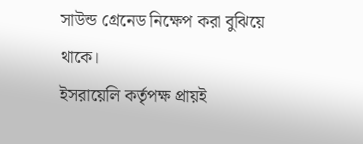সাউন্ড গ্রেনেড নিক্ষেপ করা বুঝিয়ে থাকে।
ইসরায়েলি কর্তৃপক্ষ প্রায়ই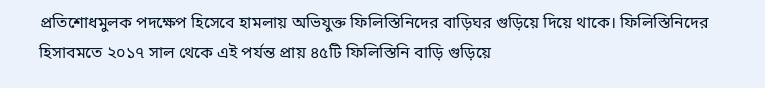প্রতিশোধমুলক পদক্ষেপ হিসেবে হামলায় অভিযুক্ত ফিলিস্তিনিদের বাড়িঘর গুড়িয়ে দিয়ে থাকে। ফিলিস্তিনিদের হিসাবমতে ২০১৭ সাল থেকে এই পর্যন্ত প্রায় ৪৫টি ফিলিস্তিনি বাড়ি গুড়িয়ে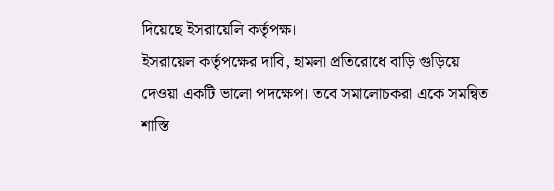দিয়েছে ইসরায়েলি কর্তৃপক্ষ।
ইসরায়েল কর্তৃপক্ষের দাবি, হামলা প্রতিরোধে বাড়ি গুড়িয়ে দেওয়া একটি ভালো পদক্ষেপ। তবে সমালোচকরা একে সমন্বিত শাস্তি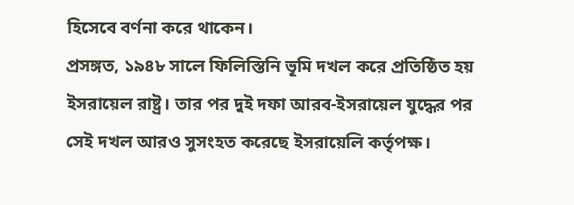হিসেবে বর্ণনা করে থাকেন।
প্রসঙ্গত, ১৯৪৮ সালে ফিলিস্তিনি ভূমি দখল করে প্রতিষ্ঠিত হয় ইসরায়েল রাষ্ট্র। তার পর দুই দফা আরব-ইসরায়েল যুদ্ধের পর সেই দখল আরও সুসংহত করেছে ইসরায়েলি কর্তৃপক্ষ।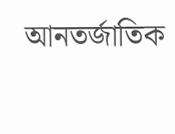আনতর্জাতিক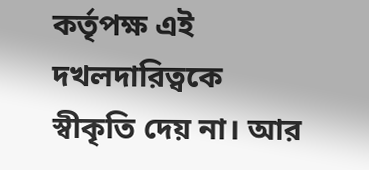কর্তৃপক্ষ এই দখলদারিত্বকে স্বীকৃতি দেয় না। আর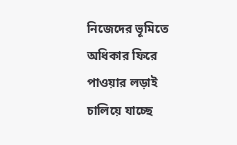নিজেদের ভূমিতে অধিকার ফিরে পাওয়ার লড়াই চালিয়ে যাচ্ছে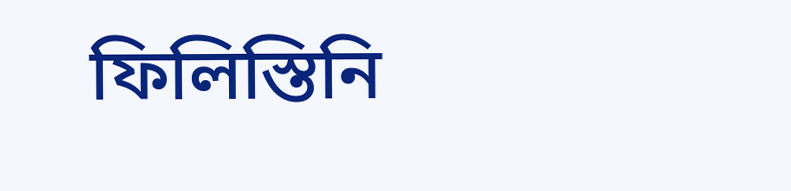ফিলিস্তিনি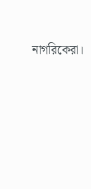নাগরিকেরা।